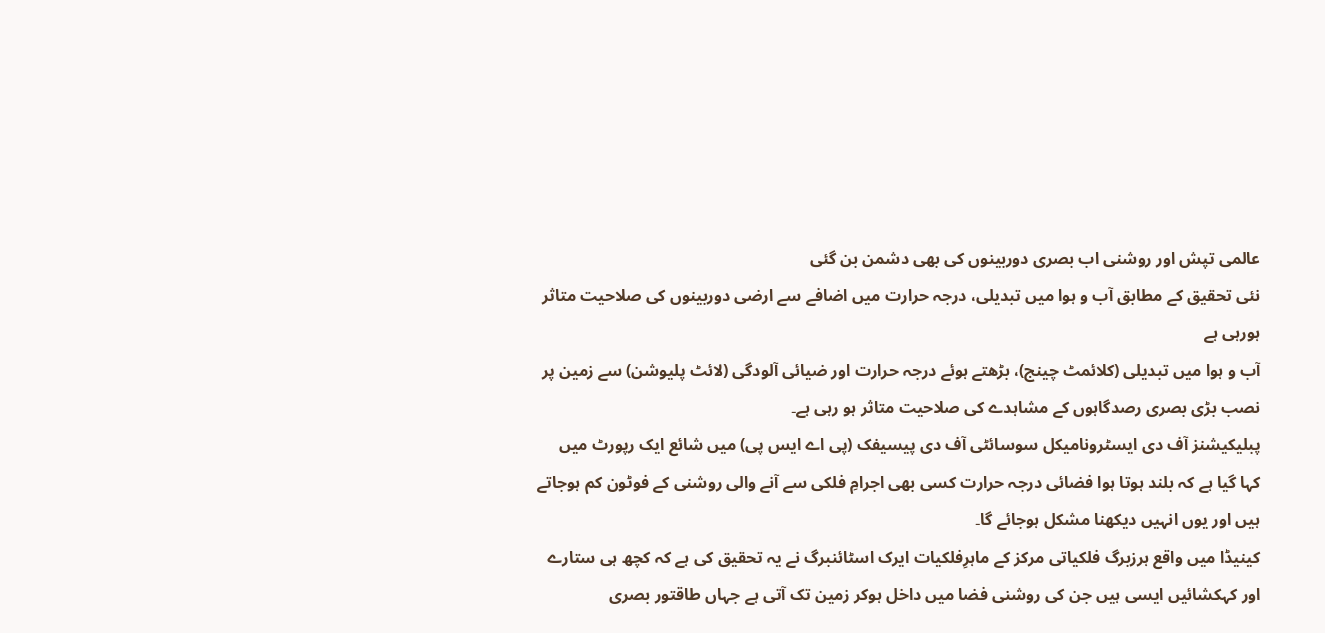عالمی تپش اور روشنی اب بصری دوربینوں کی بھی دشمن بن گئی
نئی تحقیق کے مطابق آب و ہوا میں تبدیلی، درجہ حرارت میں اضافے سے ارضی دوربینوں کی صلاحیت متاثر ہورہی ہے
آب و ہوا میں تبدیلی (کلائمٹ چینج)، بڑھتے ہوئے درجہ حرارت اور ضیائی آلودگی (لائٹ پلیوشن) سے زمین پر نصب بڑی بصری رصدگاہوں کے مشاہدے کی صلاحیت متاثر ہو رہی ہے۔
پبلیکیشنز آف دی ایسٹرونامیکل سوسائٹی آف دی پیسیفک (پی اے ایس پی) میں شائع ایک رپورٹ میں کہا گیا ہے کہ بلند ہوتا ہوا فضائی درجہ حرارت کسی بھی اجرامِ فلکی سے آنے والی روشنی کے فوٹون کم ہوجاتے ہیں اور یوں انہیں دیکھنا مشکل ہوجائے گا۔
کینیڈا میں واقع ہرزبرگ فلکیاتی مرکز کے ماہرِفلکیات ایرک اسٹائنبرگ نے یہ تحقیق کی ہے کہ کچھ ہی ستارے اور کہکشائیں ایسی ہیں جن کی روشنی فضا میں داخل ہوکر زمین تک آتی ہے جہاں طاقتور بصری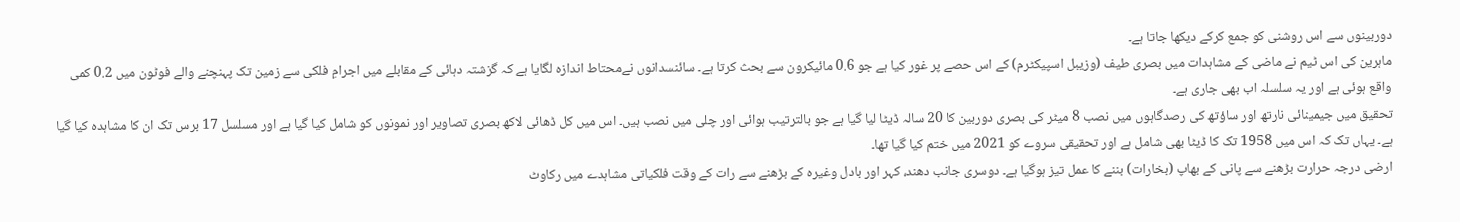دوربینوں سے اس روشنی کو جمع کرکے دیکھا جاتا ہے۔
ماہرین کی اس ٹیم نے ماضی کے مشاہدات میں بصری طیف (وزیبل اسپیکٹرم) کے اس حصے پر غور کیا ہے جو 0.6 مائیکرون سے بحث کرتا ہے۔ سائنسدانوں نےمحتاط اندازہ لگایا ہے کہ گزشتہ دہائی کے مقابلے میں اجرامِ فلکی سے زمین تک پہنچنے والے فوٹون میں 0.2 کمی واقع ہوئی ہے اور یہ سلسلہ اب بھی جاری ہے۔
تحقیق میں جیمینائی نارتھ اور ساؤتھ کی رصدگاہوں میں نصب 8 میٹر کی بصری دوربین کا 20 سالہ ڈیٹا لیا گیا ہے جو بالترتیب ہوائی اور چلی میں نصب ہیں۔ اس میں کل ڈھائی لاکھ بصری تصاویر اور نمونوں کو شامل کیا گیا ہے اور مسلسل 17 برس تک ان کا مشاہدہ کیا گیا ہے۔ یہاں تک کہ اس میں 1958 تک کا ڈیٹا بھی شامل ہے اور تحقیقی سروے کو 2021 میں ختم کیا گیا تھا۔
ارضی درجہ حرارت بڑھنے سے پانی کے بھاپ (بخارات) بننے کا عمل تیز ہوگیا ہے۔ دوسری جانب دھند، کہر اور بادل وغیرہ کے بڑھنے سے رات کے وقت فلکیاتی مشاہدے میں رکاوٹ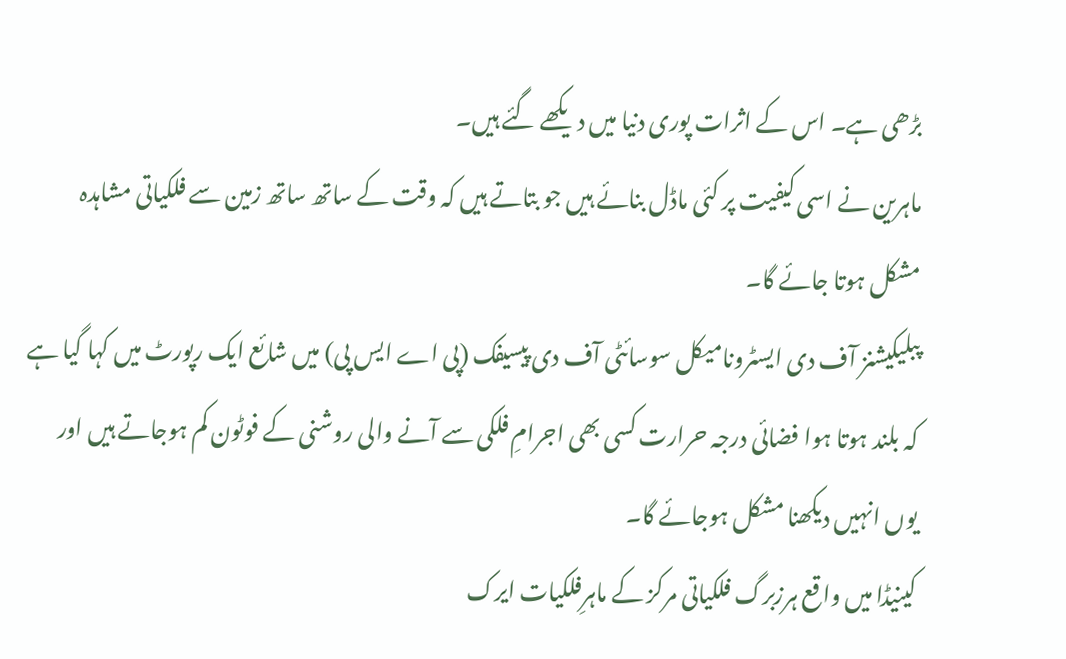بڑھی ہے۔ اس کے اثرات پوری دنیا میں دیکھے گئے ہیں۔
ماہرین نے اسی کیفیت پر کئی ماڈل بنائے ہیں جو بتاتے ہیں کہ وقت کے ساتھ ساتھ زمین سے فلکیاتی مشاہدہ مشکل ہوتا جائے گا۔
پبلیکیشنز آف دی ایسٹرونامیکل سوسائٹی آف دی پیسیفک (پی اے ایس پی) میں شائع ایک رپورٹ میں کہا گیا ہے کہ بلند ہوتا ہوا فضائی درجہ حرارت کسی بھی اجرامِ فلکی سے آنے والی روشنی کے فوٹون کم ہوجاتے ہیں اور یوں انہیں دیکھنا مشکل ہوجائے گا۔
کینیڈا میں واقع ہرزبرگ فلکیاتی مرکز کے ماہرِفلکیات ایرک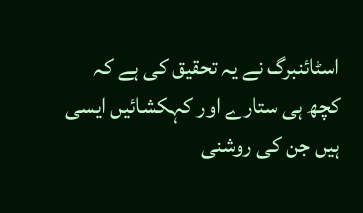اسٹائنبرگ نے یہ تحقیق کی ہے کہ کچھ ہی ستارے اور کہکشائیں ایسی ہیں جن کی روشنی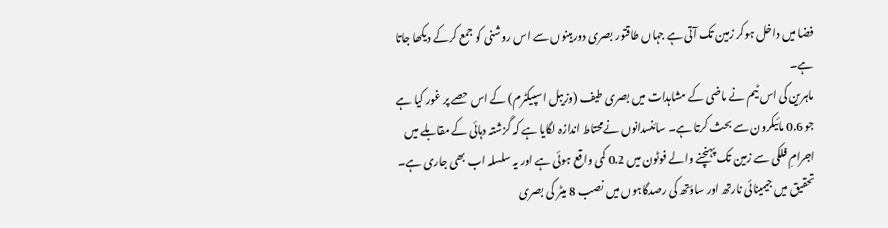فضا میں داخل ہوکر زمین تک آتی ہے جہاں طاقتور بصری دوربینوں سے اس روشنی کو جمع کرکے دیکھا جاتا ہے۔
ماہرین کی اس ٹیم نے ماضی کے مشاہدات میں بصری طیف (وزیبل اسپیکٹرم) کے اس حصے پر غور کیا ہے جو 0.6 مائیکرون سے بحث کرتا ہے۔ سائنسدانوں نےمحتاط اندازہ لگایا ہے کہ گزشتہ دہائی کے مقابلے میں اجرامِ فلکی سے زمین تک پہنچنے والے فوٹون میں 0.2 کمی واقع ہوئی ہے اور یہ سلسلہ اب بھی جاری ہے۔
تحقیق میں جیمینائی نارتھ اور ساؤتھ کی رصدگاہوں میں نصب 8 میٹر کی بصری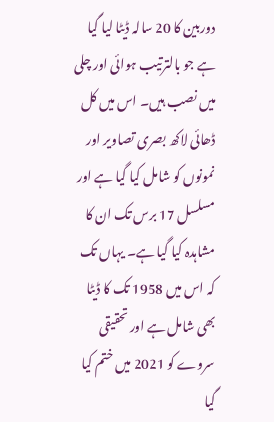دوربین کا 20 سالہ ڈیٹا لیا گیا ہے جو بالترتیب ہوائی اور چلی میں نصب ہیں۔ اس میں کل ڈھائی لاکھ بصری تصاویر اور نمونوں کو شامل کیا گیا ہے اور مسلسل 17 برس تک ان کا مشاہدہ کیا گیا ہے۔ یہاں تک کہ اس میں 1958 تک کا ڈیٹا بھی شامل ہے اور تحقیقی سروے کو 2021 میں ختم کیا گیا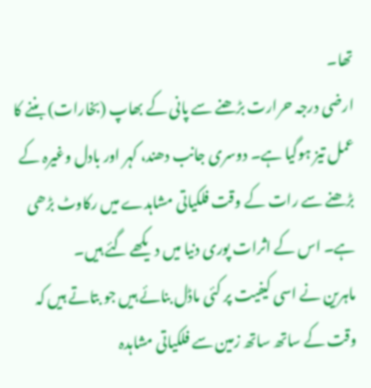تھا۔
ارضی درجہ حرارت بڑھنے سے پانی کے بھاپ (بخارات) بننے کا عمل تیز ہوگیا ہے۔ دوسری جانب دھند، کہر اور بادل وغیرہ کے بڑھنے سے رات کے وقت فلکیاتی مشاہدے میں رکاوٹ بڑھی ہے۔ اس کے اثرات پوری دنیا میں دیکھے گئے ہیں۔
ماہرین نے اسی کیفیت پر کئی ماڈل بنائے ہیں جو بتاتے ہیں کہ وقت کے ساتھ ساتھ زمین سے فلکیاتی مشاہدہ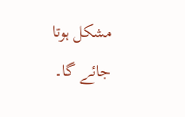مشکل ہوتا جائے گا۔